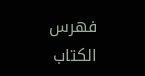فهرس الكتاب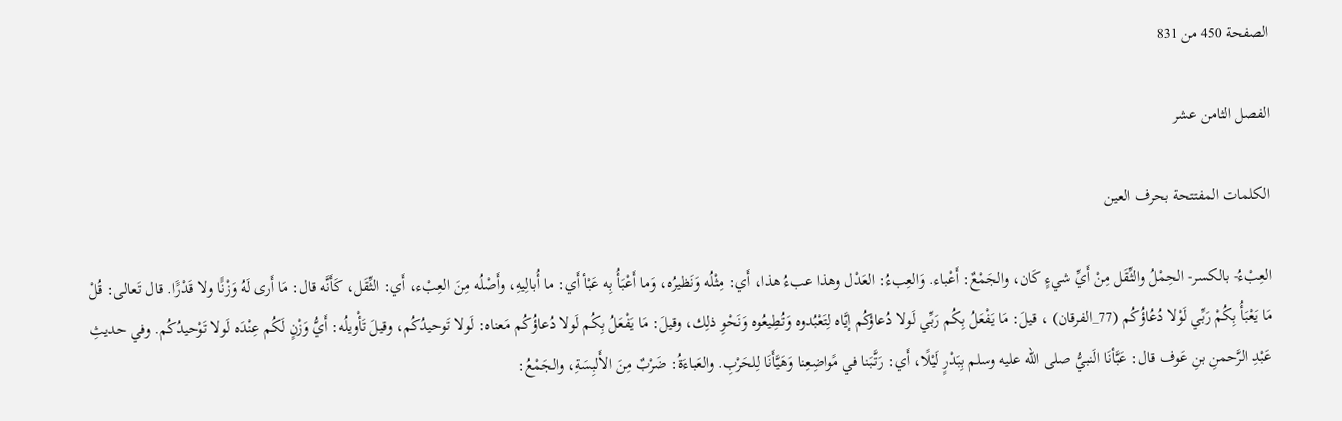الصفحة 450 من 831

الفصل الثامن عشر

الكلمات المفتتحة بحرف العين

العِبْءُ- بالكسر- الحِمْلُ والثِّقَل مِنْ أَيِّ شيءٍ كَان، والجَمْعٌ: أَعْباء. وَالعِبءُ: العَدْل وهذا عبءُ هذا، أَي: مِثْلُه وَنَظيرُه، وَما أَعْبَأُ بِه عَبْأ أَي: ما أُبالِيهِ، وأَصْلُه مِنَ العِبْء، أَي: الثِّقَل، كَأَنَّه قال: مَا أَرى لَهُ وَزْنًَا ولا قَدْرًَا. قال تَعالى: قُلْ مَا يَعْبَأُ بِكُمْ رَبِّي لَوْلا دُعُاؤُكُم (77_الفرقان) ، قيلَ: مَا يَفْعَلُ بِكُم رَبِّي لَولا دُعاؤكُم إيَّاه لِتَعْبُدوه وَتُطِيعُوه وَنَحْوِ ذلِك، وقيلَ: مَا يَفْعَلُ بِكُم لَولا دُعاؤُكُم مَعناه: لَولا تَوحيدُكُم، وقيلَ تَأْويلُه: أَيُّ وَزْنٍ لَكُم عِنْدَه لَولا تَوْحيدُكُم. وفي حديثِ عَبْدِ الرَّحمنِ بنِ عَوف قال: عَبَّأنَا الَنبيُّ صلى الله عليه وسلم بِبَدْرٍ لَيْلًا، أَي: رَتَّبَنا في مًواضِعِنا وَهَيَّأَنَا لِلحَرْبِ. والعَباءَةُ: ضَرْبٌ مِنَ الأَلبِسَةِ، والجَمْعُ: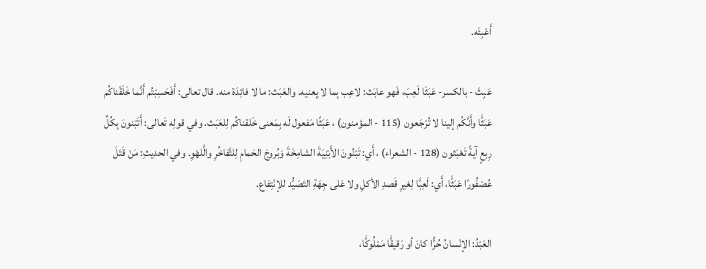أَعْبِئَه.

عَبِثَ - بالكسر- عَبَثَا لَعِبَ، فَهو عابَث: لاعِب بِما لا يِعنيه. والعَبَث: ما لا فائِدَة منه. قال تعالى: أَفَحَسِبْتُم أَنَّما خَلَقْناكُم عَبَثًَا وأَنَّكُم إلينا لا تُرْجَعون (115 - المؤمنون) ، عَبَثًا مَفعول لَه بِمَعنى خَلقناكُم لِلعَبَث. وفي قولِه تَعالى: أَتَبْنونَ بِكُلِّ رِبعٍ آيةً تَعْبَثون (128 - الشعراء) ، أَي: تَبْنُونَ الأَبْنِيَةَ الشامِخَةَ وَبُروجَ الحَمامِ لِلتَّفاخُرِ والَّلهْوِ. وفي الحديثِ: مَنْ قَتَلَ عُصْفُورًا عَبَثًَا، أَي: لَعِبًَا لِغيرِ قَصدِ الأكلِ ولا عَلى جِهَةِ التَصَيُّد للإنْتِفاع.

العَبْدُ: الإنْسانُ حُرًَّا كانَ أو رَقيقًَا مَمْلُوكًَا،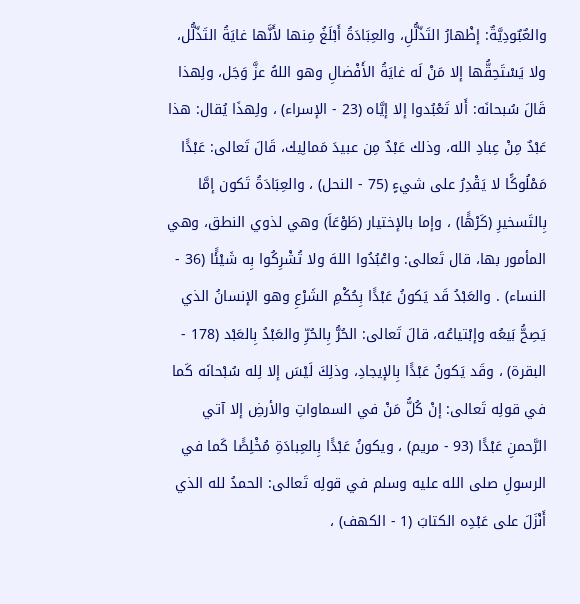والعٌبٌودِيَّةٌ: إظْهارُ التَذّلُّلِ، والعِبَادَةُ أَبْلَغُ مِنها لأَنَّها غايَةُ التَذّلُّل، ولا يَسْتَحِقُّها إلا مَنْ لَه غايَةُ الأَفْضالِ وهو اللهُ عزَّ وَجَل، ولِهذا قَالَ سُبحانَه: أَلا تَعْبُدوا إلا إيَّاه (23 - الإسراء) ، ولِهذَا يُقال: هذا عَبْدٌ مِنْ عِبادِ الله، وذلك عَبْدٌ مِن عبيدَ مَمالِيك، قَالَ تَعالى: عَبْدًَا مَمْلُوكًَا لا يَقْدِرُ على شيءٍ (75 - النحل) ، والعِبَادَةُ تَكون إمَّا بِالتَسخيرِ (كَرْهًَا) ، وإما بالإختيار (طَوْعَاَ) وهي لذوي النطق، وهي المأمور بها، قال تَعالى: واعْبُدُوا اللهَ ولا تُشْرِكُوا بِه شَيْئًَا (36 - النساء) . والعَبْدُ قَد يَكونُ عَبْدًَا بِحُكْمِ الشَرْعِ وهو الإنسانُ الذي يَصِحُّ بَيعُه وإبْتياعُه، قالَ تَعالى: الحُرُّ بِالحُرِّ والعَبْدُ بِالعَبْد (178 - البقرة) ، وقَد يَكونُ عَبْدًَا بِالإيجادِ، وذلِكَ لَيْسَ إلا لِله سُبْحانَه كَما في قولِه تَعالى: إنْ كُلُّ مَنْ في السماواتِ والأرضِ إلا آتي الرَّحمنِ عَبْدًَا (93 - مريم) ، ويكونُ عَبْدًَا بِالعِبادَةِ مُخْلِصًَا كَما في الرسولِ صلى الله عليه وسلم في قولِه تَعالى: الحمدُ لله الذي أَنْزَلَ على عَبْدِه الكتابَ (1 - الكهف) ،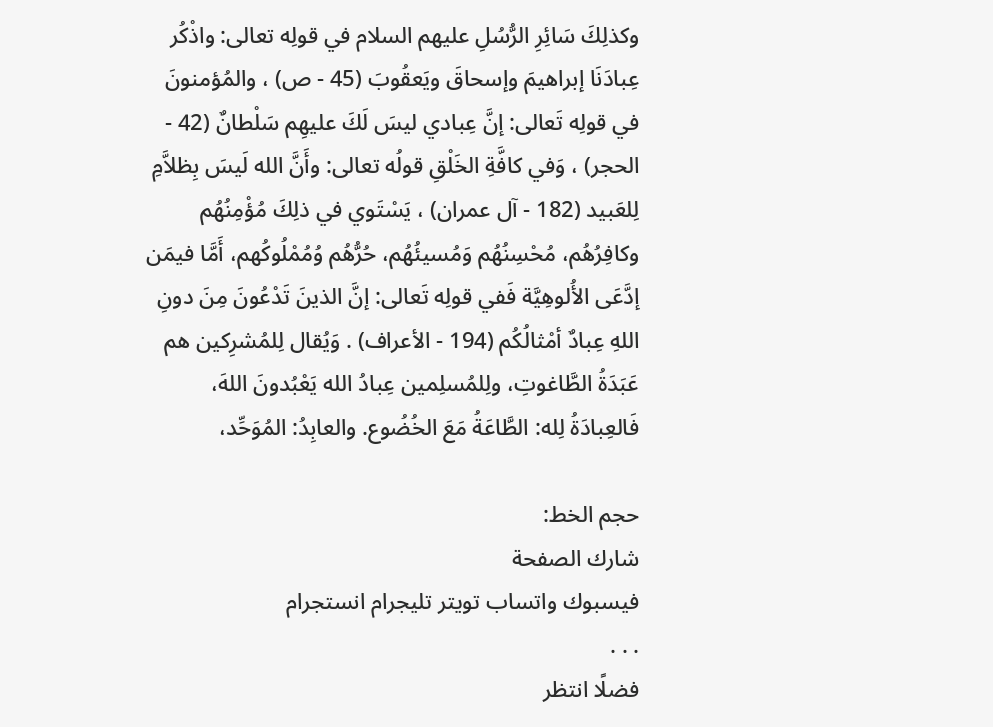وكذلِكَ سَائِرِ الرُّسُلِ عليهم السلام في قولِه تعالى: واذْكُر عِبادَنَا إبراهيمَ وإسحاقَ ويَعقُوبَ (45 - ص) ، والمُؤمنونَ في قولِه تَعالى: إنَّ عِبادي ليسَ لَكَ عليهِم سَلْطانٌ (42 - الحجر) ، وَفي كافَّةِ الخَلْقِ قولُه تعالى: وأَنَّ الله لَيسَ بِظلاَّمِ لِلعَبيد (182 - آل عمران) ، يَسْتَوي في ذلِكَ مُؤْمِنُهُم وكافِرُهُم، مُحْسِنُهُم وَمُسيئُهُم، حُرُّهُم وُمُمْلُوكُهم، أَمَّا فيمَن إدَّعَى الأُلوهِيَّة فَفي قولِه تَعالى: إنَّ الذينَ تَدْعُونَ مِنَ دونِ اللهِ عِبادٌ أمْثالُكُم (194 - الأعراف) . وَيُقال لِلمُشرِكين هم عَبَدَةُ الطَّاغوتِ، ولِلمُسلِمين عِبادُ الله يَعْبُدونَ اللهَ، فَالعِبادَةُ لِله: الطَّاعَةُ مَعَ الخُضُوع. والعابِدُ: المُوَحِّد،

حجم الخط:
شارك الصفحة
فيسبوك واتساب تويتر تليجرام انستجرام
. . .
فضلًا انتظر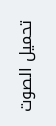تحميل الصوت